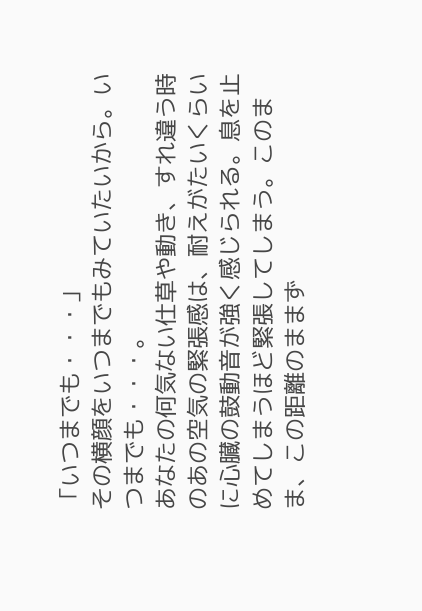「いつまでも・・・」
その横顔をいつまでもみていたいから。いつまでも・・・。
あなたの何気ない仕草や動き、すれ違う時のあの空気の緊張感は、耐えがたいくらいに心臓の鼓動音が強く感じられる。息を止めてしまうほど緊張してしまう。このまま、この距離のままず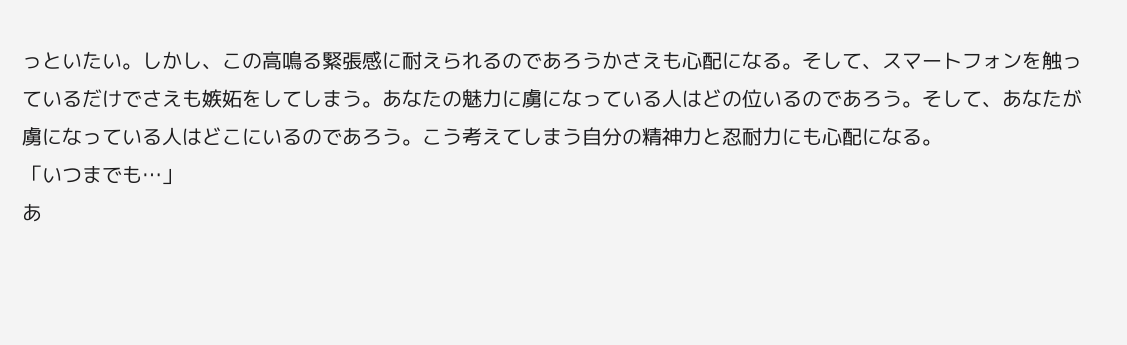っといたい。しかし、この高鳴る緊張感に耐えられるのであろうかさえも心配になる。そして、スマートフォンを触っているだけでさえも嫉妬をしてしまう。あなたの魅力に虜になっている人はどの位いるのであろう。そして、あなたが虜になっている人はどこにいるのであろう。こう考えてしまう自分の精神力と忍耐力にも心配になる。
「いつまでも…」
あ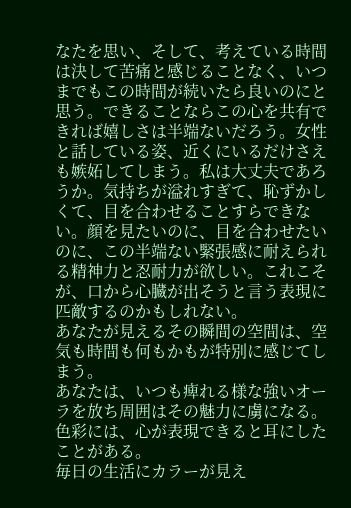なたを思い、そして、考えている時間は決して苦痛と感じることなく、いつまでもこの時間が続いたら良いのにと思う。できることならこの心を共有できれば嬉しさは半端ないだろう。女性と話している姿、近くにいるだけさえも嫉妬してしまう。私は大丈夫であろうか。気持ちが溢れすぎて、恥ずかしくて、目を合わせることすらできない。顔を見たいのに、目を合わせたいのに、この半端ない緊張感に耐えられる精神力と忍耐力が欲しい。これこそが、口から心臓が出そうと言う表現に匹敵するのかもしれない。
あなたが見えるその瞬間の空間は、空気も時間も何もかもが特別に感じてしまう。
あなたは、いつも痺れる様な強いオーラを放ち周囲はその魅力に虜になる。
色彩には、心が表現できると耳にしたことがある。
毎日の生活にカラーが見え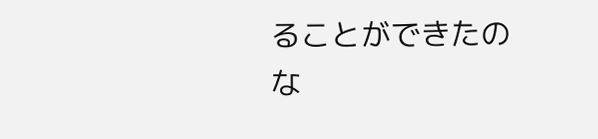ることができたのな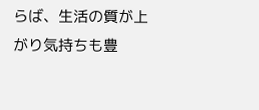らば、生活の質が上がり気持ちも豊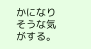かになりそうな気がする。